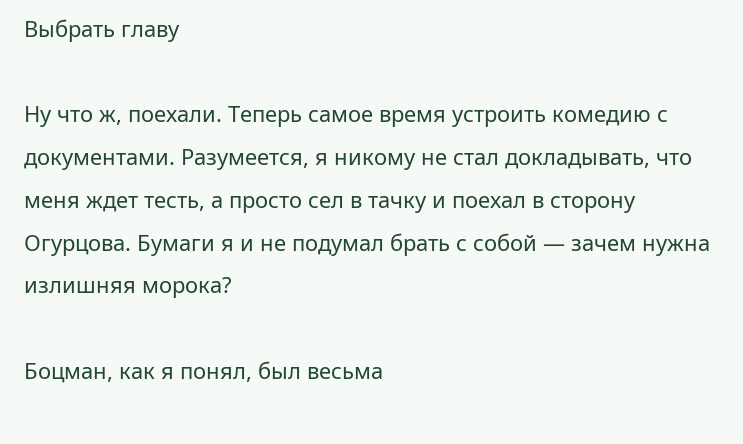Выбрать главу

Ну что ж, поехали. Теперь самое время устроить комедию с документами. Разумеется, я никому не стал докладывать, что меня ждет тесть, а просто сел в тачку и поехал в сторону Огурцова. Бумаги я и не подумал брать с собой — зачем нужна излишняя морока?

Боцман, как я понял, был весьма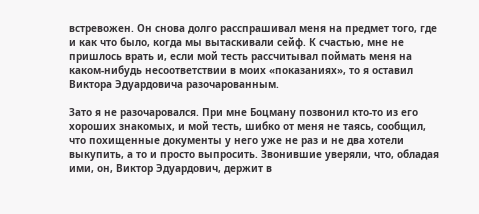встревожен. Он снова долго расспрашивал меня на предмет того, где и как что было, когда мы вытаскивали сейф. К счастью, мне не пришлось врать и, если мой тесть рассчитывал поймать меня на каком-нибудь несоответствии в моих «показаниях», то я оставил Виктора Эдуардовича разочарованным.

Зато я не разочаровался. При мне Боцману позвонил кто-то из его хороших знакомых, и мой тесть, шибко от меня не таясь, сообщил, что похищенные документы у него уже не раз и не два хотели выкупить, а то и просто выпросить. Звонившие уверяли, что, обладая ими, он, Виктор Эдуардович, держит в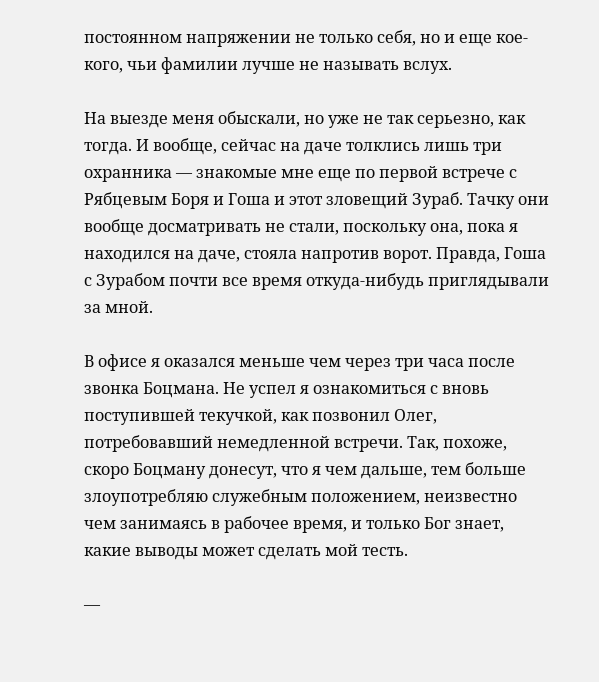постоянном напряжении не только себя, но и еще кое-кого, чьи фамилии лучше не называть вслух.

На выезде меня обыскали, но уже не так серьезно, как тогда. И вообще, сейчас на даче толклись лишь три охранника — знакомые мне еще по первой встрече с Рябцевым Боря и Гоша и этот зловещий Зураб. Тачку они вообще досматривать не стали, поскольку она, пока я находился на даче, стояла напротив ворот. Правда, Гоша с Зурабом почти все время откуда-нибудь приглядывали за мной.

В офисе я оказался меньше чем через три часа после звонка Боцмана. Не успел я ознакомиться с вновь поступившей текучкой, как позвонил Олег, потребовавший немедленной встречи. Так, похоже, скоро Боцману донесут, что я чем дальше, тем больше злоупотребляю служебным положением, неизвестно чем занимаясь в рабочее время, и только Бог знает, какие выводы может сделать мой тесть.

—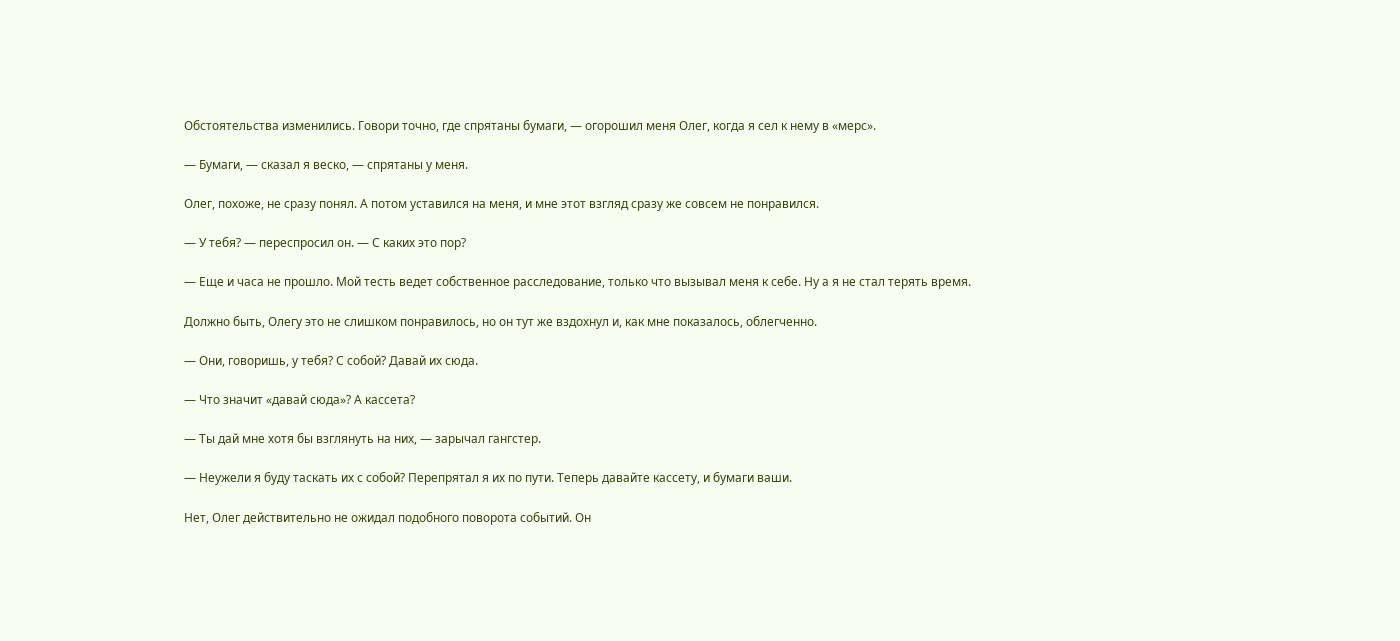Обстоятельства изменились. Говори точно, где спрятаны бумаги, — огорошил меня Олег, когда я сел к нему в «мерс».

— Бумаги, — сказал я веско, — спрятаны у меня.

Олег, похоже, не сразу понял. А потом уставился на меня, и мне этот взгляд сразу же совсем не понравился.

— У тебя? — переспросил он. — С каких это пор?

— Еще и часа не прошло. Мой тесть ведет собственное расследование, только что вызывал меня к себе. Ну а я не стал терять время.

Должно быть, Олегу это не слишком понравилось, но он тут же вздохнул и, как мне показалось, облегченно.

— Они, говоришь, у тебя? С собой? Давай их сюда.

— Что значит «давай сюда»? А кассета?

— Ты дай мне хотя бы взглянуть на них, — зарычал гангстер.

— Неужели я буду таскать их с собой? Перепрятал я их по пути. Теперь давайте кассету, и бумаги ваши.

Нет, Олег действительно не ожидал подобного поворота событий. Он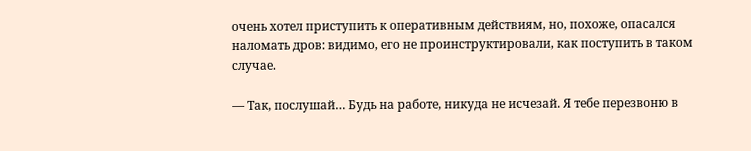очень хотел приступить к оперативным действиям, но, похоже, опасался наломать дров: видимо, его не проинструктировали, как поступить в таком случае.

— Так, послушай… Будь на работе, никуда не исчезай. Я тебе перезвоню в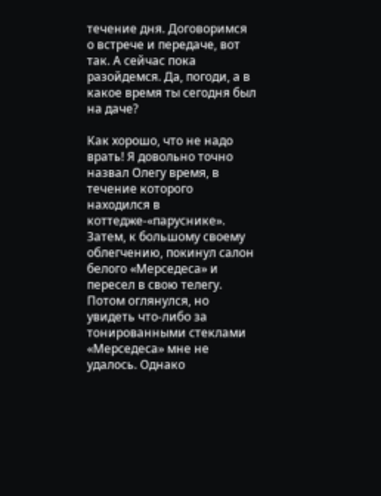течение дня. Договоримся о встрече и передаче, вот так. А сейчас пока разойдемся. Да, погоди, а в какое время ты сегодня был на даче?

Как хорошо, что не надо врать! Я довольно точно назвал Олегу время, в течение которого находился в коттедже-«паруснике». Затем, к большому своему облегчению, покинул салон белого «Мерседеса» и пересел в свою телегу. Потом оглянулся, но увидеть что-либо за тонированными стеклами «Мерседеса» мне не удалось. Однако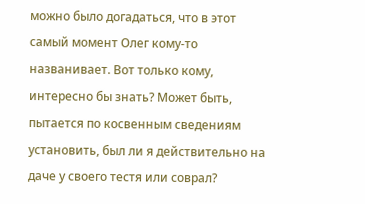можно было догадаться, что в этот самый момент Олег кому-то названивает. Вот только кому, интересно бы знать? Может быть, пытается по косвенным сведениям установить, был ли я действительно на даче у своего тестя или соврал?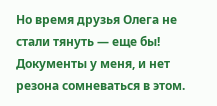Но время друзья Олега не стали тянуть — еще бы! Документы у меня, и нет резона сомневаться в этом.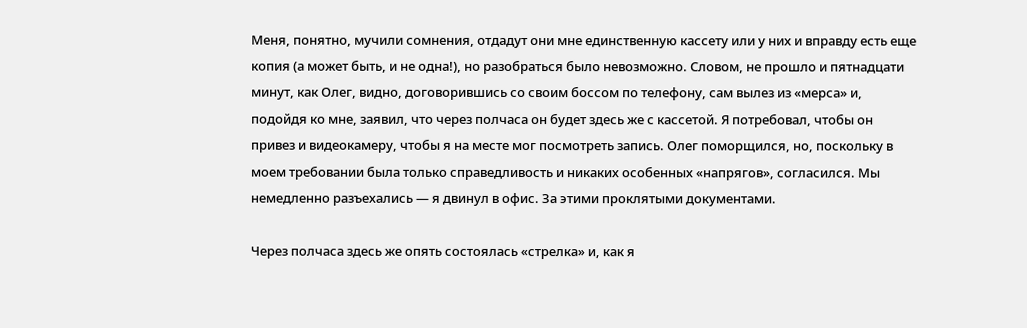Меня, понятно, мучили сомнения, отдадут они мне единственную кассету или у них и вправду есть еще копия (а может быть, и не одна!), но разобраться было невозможно. Словом, не прошло и пятнадцати минут, как Олег, видно, договорившись со своим боссом по телефону, сам вылез из «мерса» и, подойдя ко мне, заявил, что через полчаса он будет здесь же с кассетой. Я потребовал, чтобы он привез и видеокамеру, чтобы я на месте мог посмотреть запись. Олег поморщился, но, поскольку в моем требовании была только справедливость и никаких особенных «напрягов», согласился. Мы немедленно разъехались — я двинул в офис. За этими проклятыми документами.

Через полчаса здесь же опять состоялась «стрелка» и, как я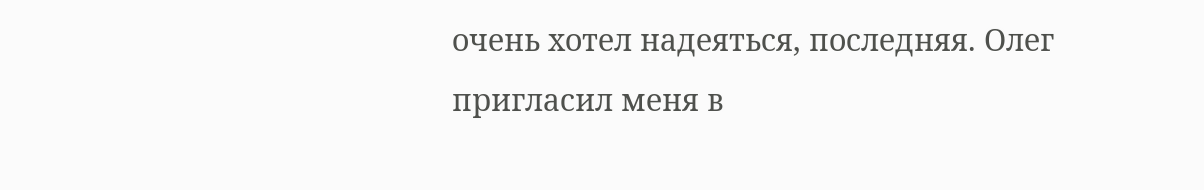очень хотел надеяться, последняя. Олег пригласил меня в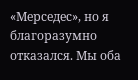«Мерседес», но я благоразумно отказался. Мы оба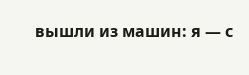вышли из машин: я — с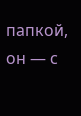папкой, он — с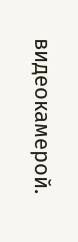видеокамерой.